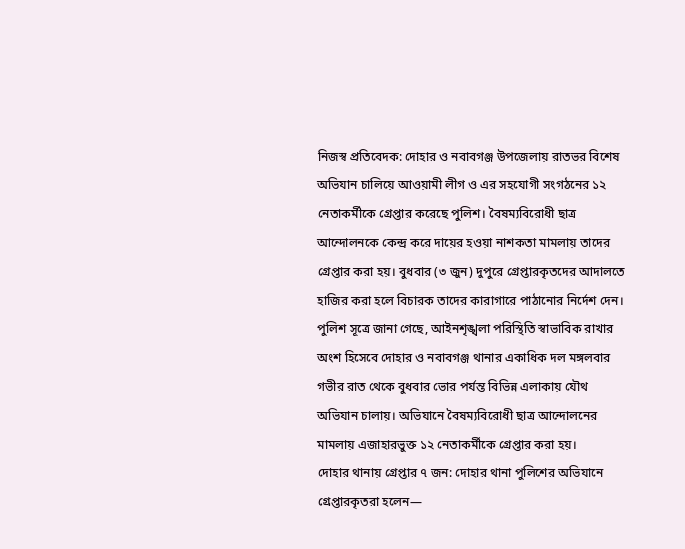নিজস্ব প্রতিবেদক: দোহার ও নবাবগঞ্জ উপজেলায় রাতভর বিশেষ অভিযান চালিয়ে আওয়ামী লীগ ও এর সহযোগী সংগঠনের ১২ নেতাকর্মীকে গ্রেপ্তার করেছে পুলিশ। বৈষম্যবিরোধী ছাত্র আন্দোলনকে কেন্দ্র করে দায়ের হওয়া নাশকতা মামলায় তাদের গ্রেপ্তার করা হয়। বুধবার (৩ জুন) দুপুরে গ্রেপ্তারকৃতদের আদালতে হাজির করা হলে বিচারক তাদের কারাগারে পাঠানোর নির্দেশ দেন।
পুলিশ সূত্রে জানা গেছে, আইনশৃঙ্খলা পরিস্থিতি স্বাভাবিক রাখার অংশ হিসেবে দোহার ও নবাবগঞ্জ থানার একাধিক দল মঙ্গলবার গভীর রাত থেকে বুধবার ভোর পর্যন্ত বিভিন্ন এলাকায় যৌথ অভিযান চালায়। অভিযানে বৈষম্যবিরোধী ছাত্র আন্দোলনের মামলায় এজাহারভুক্ত ১২ নেতাকর্মীকে গ্রেপ্তার করা হয়।
দোহার থানায় গ্রেপ্তার ৭ জন: দোহার থানা পুলিশের অভিযানে গ্রেপ্তারকৃতরা হলেন—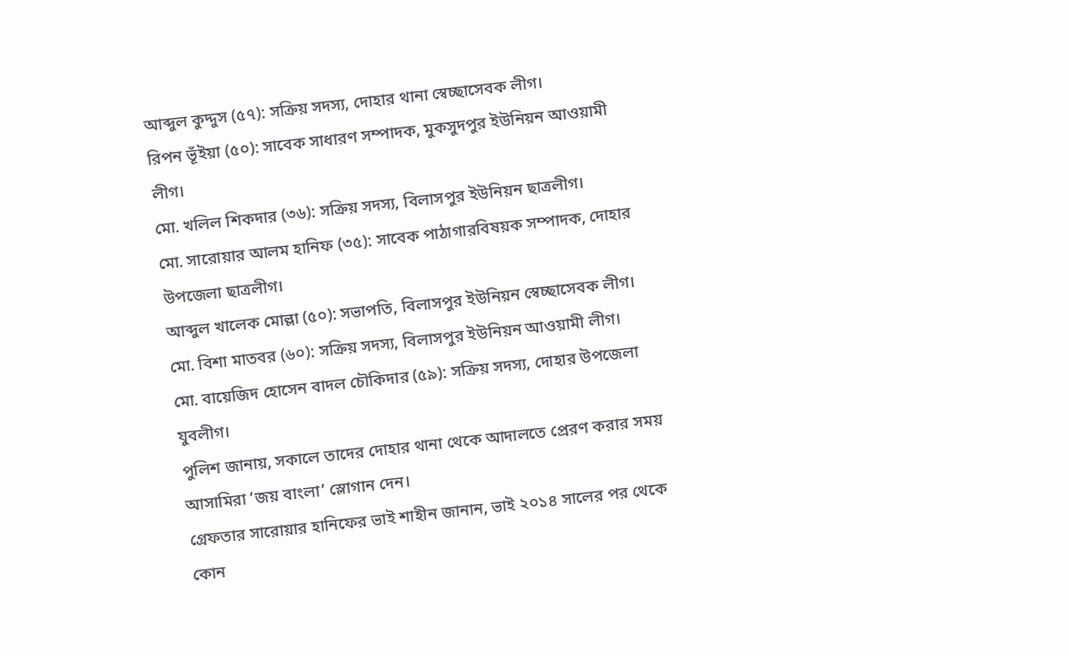আব্দুল কুদ্দুস (৫৭): সক্রিয় সদস্য, দোহার থানা স্বেচ্ছাসেবক লীগ।
রিপন ভূঁইয়া (৫০): সাবেক সাধারণ সম্পাদক, মুকসুদপুর ইউনিয়ন আওয়ামী লীগ।
মো. খলিল শিকদার (৩৬): সক্রিয় সদস্য, বিলাসপুর ইউনিয়ন ছাত্রলীগ।
মো. সারোয়ার আলম হানিফ (৩৫): সাবেক পাঠাগারবিষয়ক সম্পাদক, দোহার উপজেলা ছাত্রলীগ।
আব্দুল খালেক মোল্লা (৫০): সভাপতি, বিলাসপুর ইউনিয়ন স্বেচ্ছাসেবক লীগ।
মো. বিশা মাতবর (৬০): সক্রিয় সদস্য, বিলাসপুর ইউনিয়ন আওয়ামী লীগ।
মো. বায়েজিদ হোসেন বাদল চৌকিদার (৫৯): সক্রিয় সদস্য, দোহার উপজেলা যুবলীগ।
পুলিশ জানায়, সকালে তাদের দোহার থানা থেকে আদালতে প্রেরণ করার সময় আসামিরা ‘জয় বাংলা’ স্লোগান দেন।
গ্রেফতার সারোয়ার হানিফের ভাই শাহীন জানান, ভাই ২০১৪ সালের পর থেকে কোন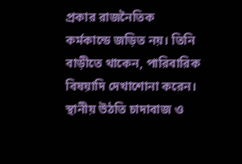প্রকার রাজনৈতিক কর্মকান্ডে জড়িত নয়। তিনি বাড়ীতে থাকেন, পারিবারিক বিষয়াদি দেখাশোনা করেন। স্থানীয় উঠতি চাদাবাজ ও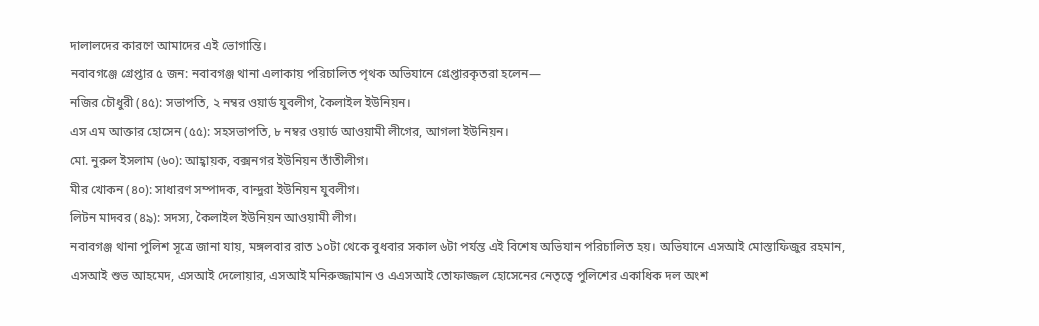দালালদের কারণে আমাদের এই ভোগান্তি।
নবাবগঞ্জে গ্রেপ্তার ৫ জন: নবাবগঞ্জ থানা এলাকায় পরিচালিত পৃথক অভিযানে গ্রেপ্তারকৃতরা হলেন—
নজির চৌধুরী (৪৫): সভাপতি, ২ নম্বর ওয়ার্ড যুবলীগ, কৈলাইল ইউনিয়ন।
এস এম আক্তার হোসেন (৫৫): সহসভাপতি, ৮ নম্বর ওয়ার্ড আওয়ামী লীগের, আগলা ইউনিয়ন।
মো. নুরুল ইসলাম (৬০): আহ্বায়ক, বক্সনগর ইউনিয়ন তাঁতীলীগ।
মীর খোকন (৪০): সাধারণ সম্পাদক, বান্দুরা ইউনিয়ন যুবলীগ।
লিটন মাদবর (৪৯): সদস্য, কৈলাইল ইউনিয়ন আওয়ামী লীগ।
নবাবগঞ্জ থানা পুলিশ সূত্রে জানা যায়, মঙ্গলবার রাত ১০টা থেকে বুধবার সকাল ৬টা পর্যন্ত এই বিশেষ অভিযান পরিচালিত হয়। অভিযানে এসআই মোস্তাফিজুর রহমান, এসআই শুভ আহমেদ, এসআই দেলোয়ার, এসআই মনিরুজ্জামান ও এএসআই তোফাজ্জল হোসেনের নেতৃত্বে পুলিশের একাধিক দল অংশ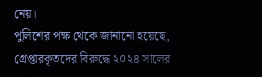নেয়।
পুলিশের পক্ষ থেকে জানানো হয়েছে, গ্রেপ্তারকৃতদের বিরুদ্ধে ২০২৪ সালের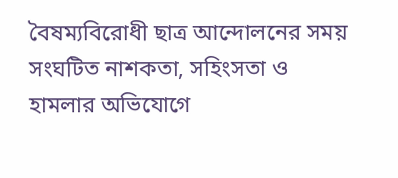বৈষম্যবিরোধী ছাত্র আন্দোলনের সময় সংঘটিত নাশকতা, সহিংসতা ও হামলার অভিযোগে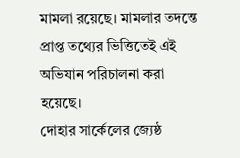মামলা রয়েছে। মামলার তদন্তে প্রাপ্ত তথ্যের ভিত্তিতেই এই অভিযান পরিচালনা করা হয়েছে।
দোহার সার্কেলের জ্যেষ্ঠ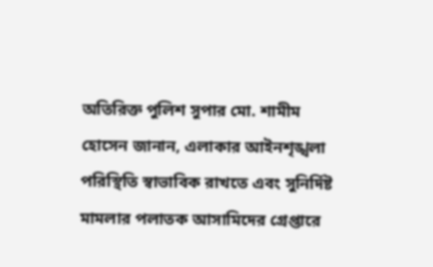অতিরিক্ত পুলিশ সুপার মো. শামীম হোসেন জানান, এলাকার আইনশৃঙ্খলা পরিস্থিতি স্বাভাবিক রাখতে এবং সুনির্দিষ্ট মামলার পলাতক আসামিদের গ্রেপ্তারে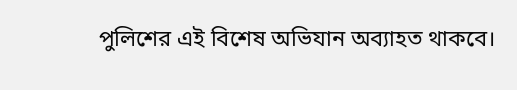পুলিশের এই বিশেষ অভিযান অব্যাহত থাকবে।